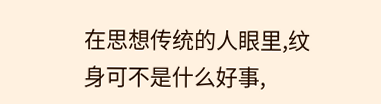在思想传统的人眼里,纹身可不是什么好事,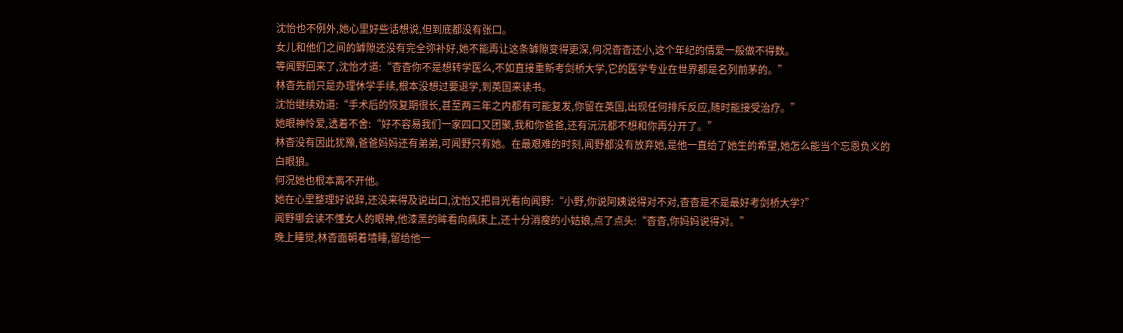沈怡也不例外,她心里好些话想说,但到底都没有张口。
女儿和他们之间的罅隙还没有完全弥补好,她不能再让这条罅隙变得更深,何况杳杳还小,这个年纪的情爱一般做不得数。
等闻野回来了,沈怡才道:“杳杳你不是想转学医么,不如直接重新考剑桥大学,它的医学专业在世界都是名列前茅的。”
林杳先前只是办理休学手续,根本没想过要退学,到英国来读书。
沈怡继续劝道:“手术后的恢复期很长,甚至两三年之内都有可能复发,你留在英国,出现任何排斥反应,随时能接受治疗。”
她眼神怜爱,透着不舍:“好不容易我们一家四口又团聚,我和你爸爸,还有沅沅都不想和你再分开了。”
林杳没有因此犹豫,爸爸妈妈还有弟弟,可闻野只有她。在最艰难的时刻,闻野都没有放弃她,是他一直给了她生的希望,她怎么能当个忘恩负义的白眼狼。
何况她也根本离不开他。
她在心里整理好说辞,还没来得及说出口,沈怡又把目光看向闻野:“小野,你说阿姨说得对不对,杳杳是不是最好考剑桥大学?”
闻野哪会读不懂女人的眼神,他漆黑的眸看向病床上,还十分消瘦的小姑娘,点了点头:“杳杳,你妈妈说得对。”
晚上睡觉,林杳面朝着墙睡,留给他一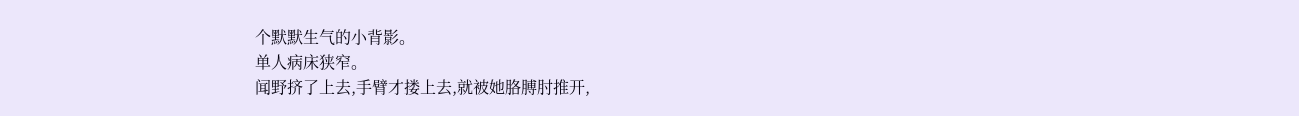个默默生气的小背影。
单人病床狭窄。
闻野挤了上去,手臂才搂上去,就被她胳膊肘推开,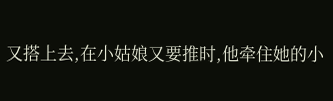又搭上去,在小姑娘又要推时,他牵住她的小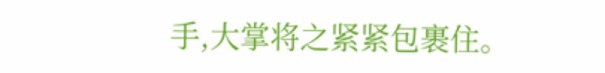手,大掌将之紧紧包裹住。